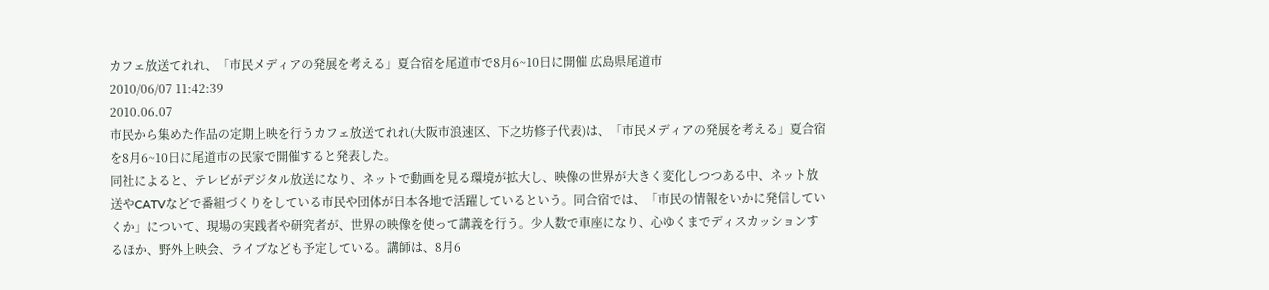カフェ放送てれれ、「市民メディアの発展を考える」夏合宿を尾道市で8月6~10日に開催 広島県尾道市
2010/06/07 11:42:39
2010.06.07
市民から集めた作品の定期上映を行うカフェ放送てれれ(大阪市浪速区、下之坊修子代表)は、「市民メディアの発展を考える」夏合宿を8月6~10日に尾道市の民家で開催すると発表した。
同社によると、テレビがデジタル放送になり、ネットで動画を見る環境が拡大し、映像の世界が大きく変化しつつある中、ネット放送やCATVなどで番組づくりをしている市民や団体が日本各地で活躍しているという。同合宿では、「市民の情報をいかに発信していくか」について、現場の実践者や研究者が、世界の映像を使って講義を行う。少人数で車座になり、心ゆくまでディスカッションするほか、野外上映会、ライブなども予定している。講師は、8月6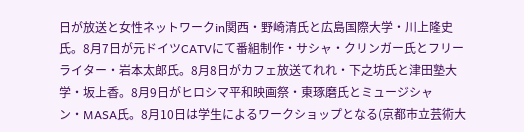日が放送と女性ネットワークin関西・野崎清氏と広島国際大学・川上隆史氏。8月7日が元ドイツCATVにて番組制作・サシャ・クリンガー氏とフリーライター・岩本太郎氏。8月8日がカフェ放送てれれ・下之坊氏と津田塾大学・坂上香。8月9日がヒロシマ平和映画祭・東琢磨氏とミュージシャン・MASA氏。8月10日は学生によるワークショップとなる(京都市立芸術大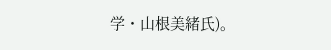学・山根美緒氏)。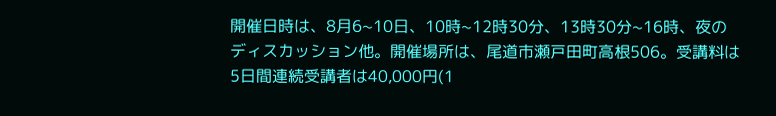開催日時は、8月6~10日、10時~12時30分、13時30分~16時、夜のディスカッション他。開催場所は、尾道市瀬戸田町高根506。受講料は5日間連続受講者は40,000円(1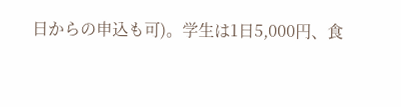日からの申込も可)。学生は1日5,000円、食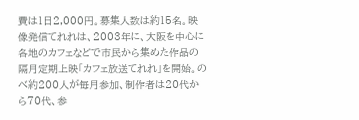費は1日2,000円。募集人数は約15名。映像発信てれれは、2003年に、大阪を中心に各地のカフェなどで市民から集めた作品の隔月定期上映「カフェ放送てれれ」を開始。のべ約200人が毎月参加、制作者は20代から70代、参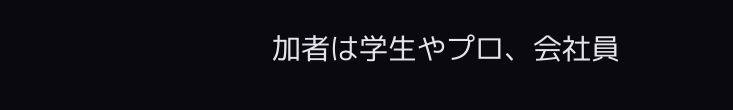加者は学生やプロ、会社員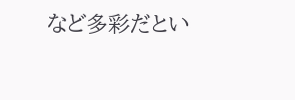など多彩だとい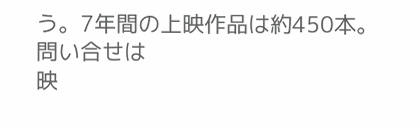う。7年間の上映作品は約450本。
問い合せは
映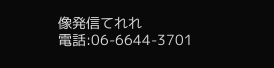像発信てれれ
電話:06-6644-3701